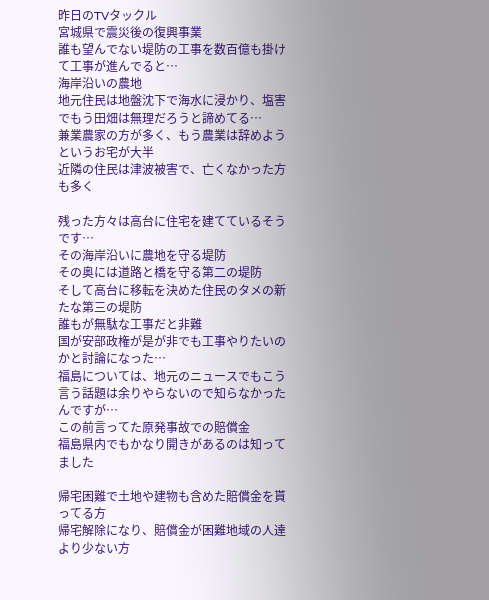昨日のTVタックル
宮城県で震災後の復興事業
誰も望んでない堤防の工事を数百億も掛けて工事が進んでると…
海岸沿いの農地
地元住民は地盤沈下で海水に浸かり、塩害でもう田畑は無理だろうと諦めてる…
兼業農家の方が多く、もう農業は辞めようというお宅が大半
近隣の住民は津波被害で、亡くなかった方も多く

残った方々は高台に住宅を建てているそうです…
その海岸沿いに農地を守る堤防
その奥には道路と橋を守る第二の堤防
そして高台に移転を決めた住民のタメの新たな第三の堤防
誰もが無駄な工事だと非難
国が安部政権が是が非でも工事やりたいのかと討論になった…
福島については、地元のニュースでもこう言う話題は余りやらないので知らなかったんですが…
この前言ってた原発事故での賠償金
福島県内でもかなり開きがあるのは知ってました

帰宅困難で土地や建物も含めた賠償金を貰ってる方
帰宅解除になり、賠償金が困難地域の人達より少ない方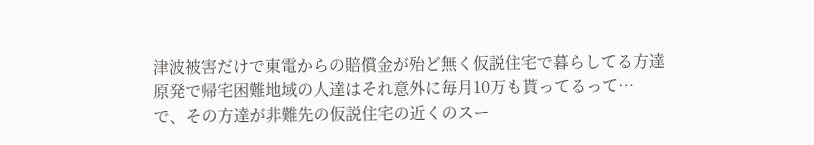津波被害だけで東電からの賠償金が殆ど無く仮説住宅で暮らしてる方達
原発で帰宅困難地域の人達はそれ意外に毎月10万も貰ってるって…
で、その方達が非難先の仮説住宅の近くのスー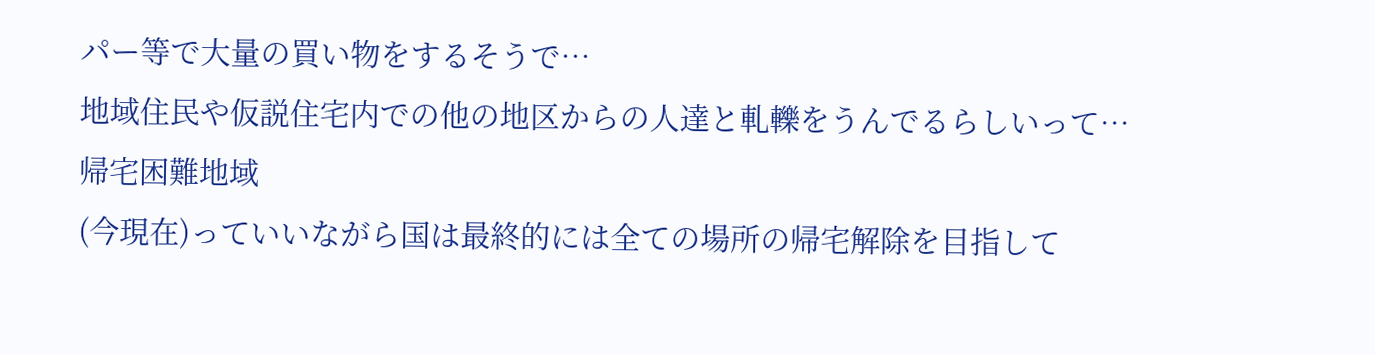パー等で大量の買い物をするそうで…
地域住民や仮説住宅内での他の地区からの人達と軋轢をうんでるらしいって…
帰宅困難地域
(今現在)っていいながら国は最終的には全ての場所の帰宅解除を目指して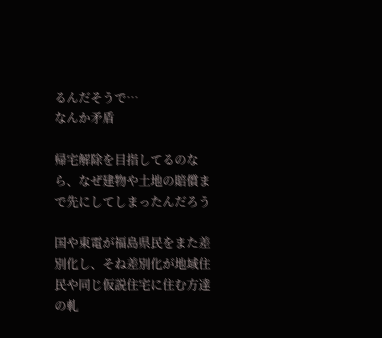るんだそうで…
なんか矛盾

帰宅解除を目指してるのなら、なぜ建物や土地の賠償まで先にしてしまったんだろう

国や東電が福島県民をまた差別化し、そね差別化が地域住民や同じ仮説住宅に住む方達の軋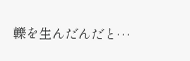轢を生んだんだと…